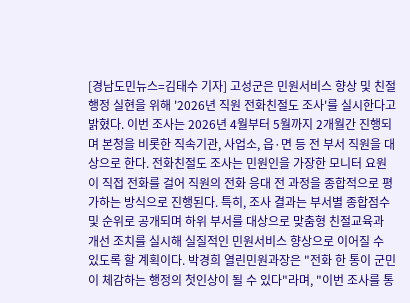[경남도민뉴스=김태수 기자] 고성군은 민원서비스 향상 및 친절행정 실현을 위해 '2026년 직원 전화친절도 조사'를 실시한다고 밝혔다. 이번 조사는 2026년 4월부터 5월까지 2개월간 진행되며 본청을 비롯한 직속기관, 사업소, 읍·면 등 전 부서 직원을 대상으로 한다. 전화친절도 조사는 민원인을 가장한 모니터 요원이 직접 전화를 걸어 직원의 전화 응대 전 과정을 종합적으로 평가하는 방식으로 진행된다. 특히, 조사 결과는 부서별 종합점수 및 순위로 공개되며 하위 부서를 대상으로 맞춤형 친절교육과 개선 조치를 실시해 실질적인 민원서비스 향상으로 이어질 수 있도록 할 계획이다. 박경희 열린민원과장은 "전화 한 통이 군민이 체감하는 행정의 첫인상이 될 수 있다"라며, "이번 조사를 통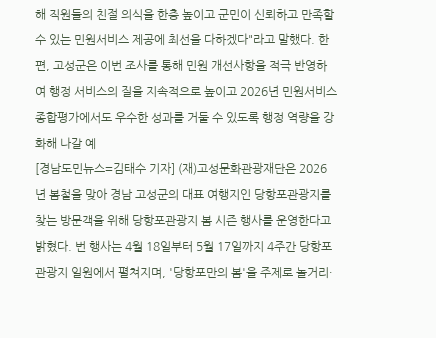해 직원들의 친절 의식을 한층 높이고 군민이 신뢰하고 만족할 수 있는 민원서비스 제공에 최선을 다하겠다"라고 말했다. 한편, 고성군은 이번 조사를 통해 민원 개선사항을 적극 반영하여 행정 서비스의 질을 지속적으로 높이고 2026년 민원서비스 종합평가에서도 우수한 성과를 거둘 수 있도록 행정 역량을 강화해 나갈 예
[경남도민뉴스=김태수 기자] (재)고성문화관광재단은 2026년 봄철을 맞아 경남 고성군의 대표 여행지인 당항포관광지를 찾는 방문객을 위해 당항포관광지 봄 시즌 행사를 운영한다고 밝혔다. 번 행사는 4월 18일부터 5월 17일까지 4주간 당항포관광지 일원에서 펼쳐지며, '당항포만의 봄'을 주제로 놀거리·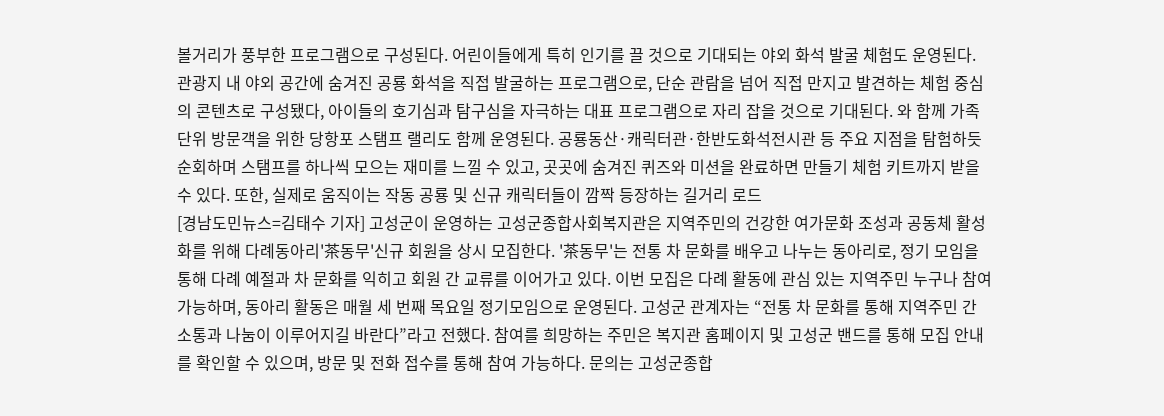볼거리가 풍부한 프로그램으로 구성된다. 어린이들에게 특히 인기를 끌 것으로 기대되는 야외 화석 발굴 체험도 운영된다. 관광지 내 야외 공간에 숨겨진 공룡 화석을 직접 발굴하는 프로그램으로, 단순 관람을 넘어 직접 만지고 발견하는 체험 중심의 콘텐츠로 구성됐다, 아이들의 호기심과 탐구심을 자극하는 대표 프로그램으로 자리 잡을 것으로 기대된다. 와 함께 가족 단위 방문객을 위한 당항포 스탬프 랠리도 함께 운영된다. 공룡동산·캐릭터관·한반도화석전시관 등 주요 지점을 탐험하듯 순회하며 스탬프를 하나씩 모으는 재미를 느낄 수 있고, 곳곳에 숨겨진 퀴즈와 미션을 완료하면 만들기 체험 키트까지 받을 수 있다. 또한, 실제로 움직이는 작동 공룡 및 신규 캐릭터들이 깜짝 등장하는 길거리 로드
[경남도민뉴스=김태수 기자] 고성군이 운영하는 고성군종합사회복지관은 지역주민의 건강한 여가문화 조성과 공동체 활성화를 위해 다례동아리'茶동무'신규 회원을 상시 모집한다. '茶동무'는 전통 차 문화를 배우고 나누는 동아리로, 정기 모임을 통해 다례 예절과 차 문화를 익히고 회원 간 교류를 이어가고 있다. 이번 모집은 다례 활동에 관심 있는 지역주민 누구나 참여 가능하며, 동아리 활동은 매월 세 번째 목요일 정기모임으로 운영된다. 고성군 관계자는 “전통 차 문화를 통해 지역주민 간 소통과 나눔이 이루어지길 바란다”라고 전했다. 참여를 희망하는 주민은 복지관 홈페이지 및 고성군 밴드를 통해 모집 안내를 확인할 수 있으며, 방문 및 전화 접수를 통해 참여 가능하다. 문의는 고성군종합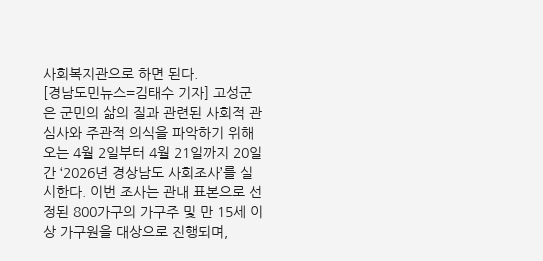사회복지관으로 하면 된다.
[경남도민뉴스=김태수 기자] 고성군은 군민의 삶의 질과 관련된 사회적 관심사와 주관적 의식을 파악하기 위해 오는 4월 2일부터 4월 21일까지 20일간 ‘2026년 경상남도 사회조사’를 실시한다. 이번 조사는 관내 표본으로 선정된 800가구의 가구주 및 만 15세 이상 가구원을 대상으로 진행되며,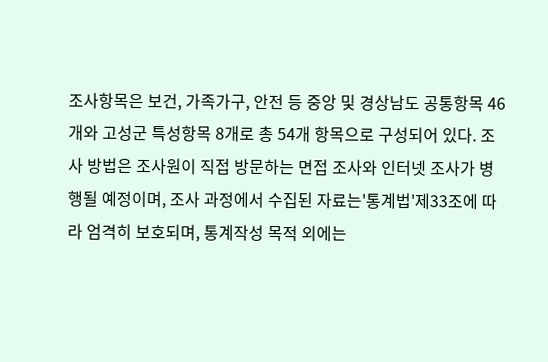조사항목은 보건, 가족가구, 안전 등 중앙 및 경상남도 공통항목 46개와 고성군 특성항목 8개로 총 54개 항목으로 구성되어 있다. 조사 방법은 조사원이 직접 방문하는 면접 조사와 인터넷 조사가 병행될 예정이며, 조사 과정에서 수집된 자료는'통계법'제33조에 따라 엄격히 보호되며, 통계작성 목적 외에는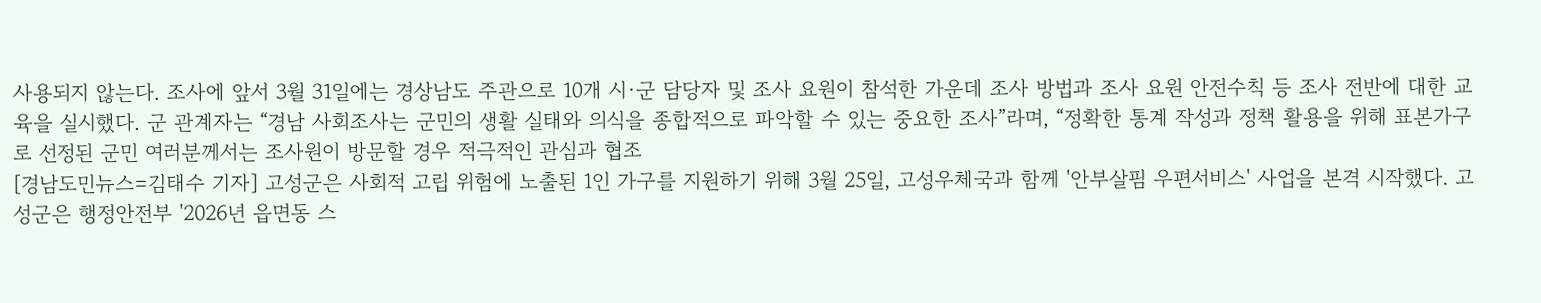사용되지 않는다. 조사에 앞서 3월 31일에는 경상남도 주관으로 10개 시·군 담당자 및 조사 요원이 참석한 가운데 조사 방법과 조사 요원 안전수칙 등 조사 전반에 대한 교육을 실시했다. 군 관계자는 “경남 사회조사는 군민의 생활 실태와 의식을 종합적으로 파악할 수 있는 중요한 조사”라며, “정확한 통계 작성과 정책 활용을 위해 표본가구로 선정된 군민 여러분께서는 조사원이 방문할 경우 적극적인 관심과 협조
[경남도민뉴스=김태수 기자] 고성군은 사회적 고립 위험에 노출된 1인 가구를 지원하기 위해 3월 25일, 고성우체국과 함께 '안부살핌 우편서비스' 사업을 본격 시작했다. 고성군은 행정안전부 '2026년 읍면동 스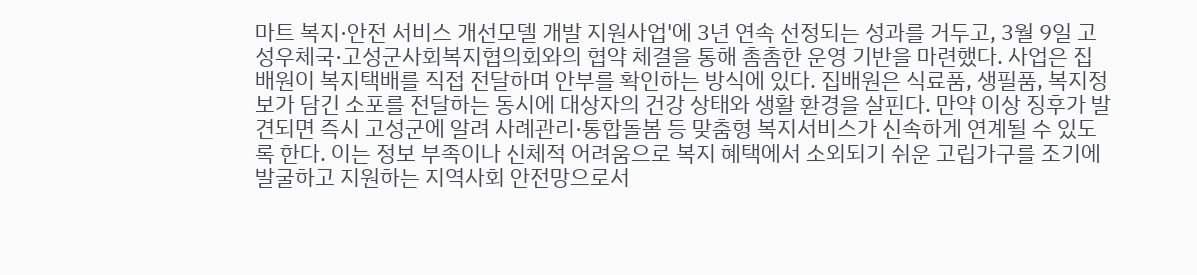마트 복지·안전 서비스 개선모델 개발 지원사업'에 3년 연속 선정되는 성과를 거두고, 3월 9일 고성우체국·고성군사회복지협의회와의 협약 체결을 통해 촘촘한 운영 기반을 마련했다. 사업은 집배원이 복지택배를 직접 전달하며 안부를 확인하는 방식에 있다. 집배원은 식료품, 생필품, 복지정보가 담긴 소포를 전달하는 동시에 대상자의 건강 상태와 생활 환경을 살핀다. 만약 이상 징후가 발견되면 즉시 고성군에 알려 사례관리·통합돌봄 등 맞춤형 복지서비스가 신속하게 연계될 수 있도록 한다. 이는 정보 부족이나 신체적 어려움으로 복지 혜택에서 소외되기 쉬운 고립가구를 조기에 발굴하고 지원하는 지역사회 안전망으로서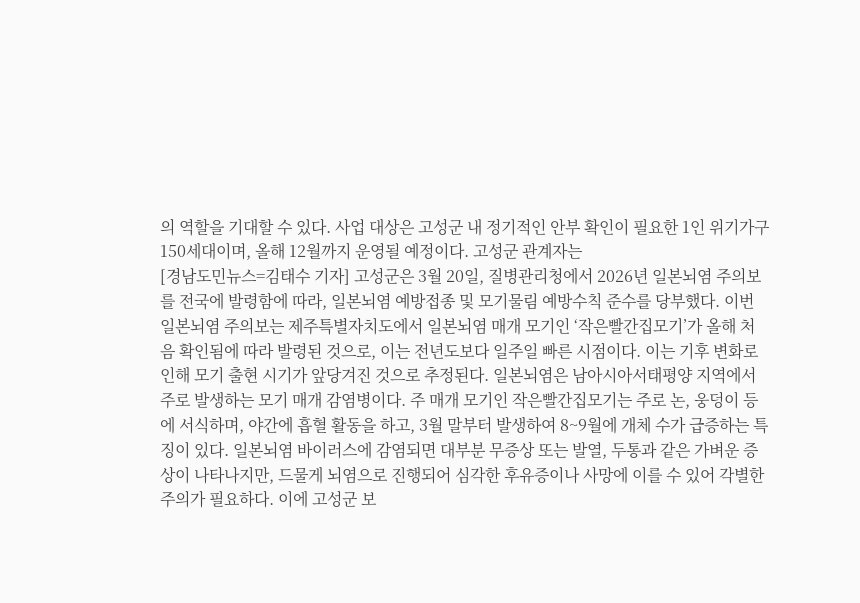의 역할을 기대할 수 있다. 사업 대상은 고성군 내 정기적인 안부 확인이 필요한 1인 위기가구 150세대이며, 올해 12월까지 운영될 예정이다. 고성군 관계자는
[경남도민뉴스=김태수 기자] 고성군은 3월 20일, 질병관리청에서 2026년 일본뇌염 주의보를 전국에 발령함에 따라, 일본뇌염 예방접종 및 모기물림 예방수칙 준수를 당부했다. 이번 일본뇌염 주의보는 제주특별자치도에서 일본뇌염 매개 모기인 ‘작은빨간집모기’가 올해 처음 확인됨에 따라 발령된 것으로, 이는 전년도보다 일주일 빠른 시점이다. 이는 기후 변화로 인해 모기 출현 시기가 앞당겨진 것으로 추정된다. 일본뇌염은 남아시아서태평양 지역에서 주로 발생하는 모기 매개 감염병이다. 주 매개 모기인 작은빨간집모기는 주로 논, 웅덩이 등에 서식하며, 야간에 흡혈 활동을 하고, 3월 말부터 발생하여 8~9월에 개체 수가 급증하는 특징이 있다. 일본뇌염 바이러스에 감염되면 대부분 무증상 또는 발열, 두통과 같은 가벼운 증상이 나타나지만, 드물게 뇌염으로 진행되어 심각한 후유증이나 사망에 이를 수 있어 각별한 주의가 필요하다. 이에 고성군 보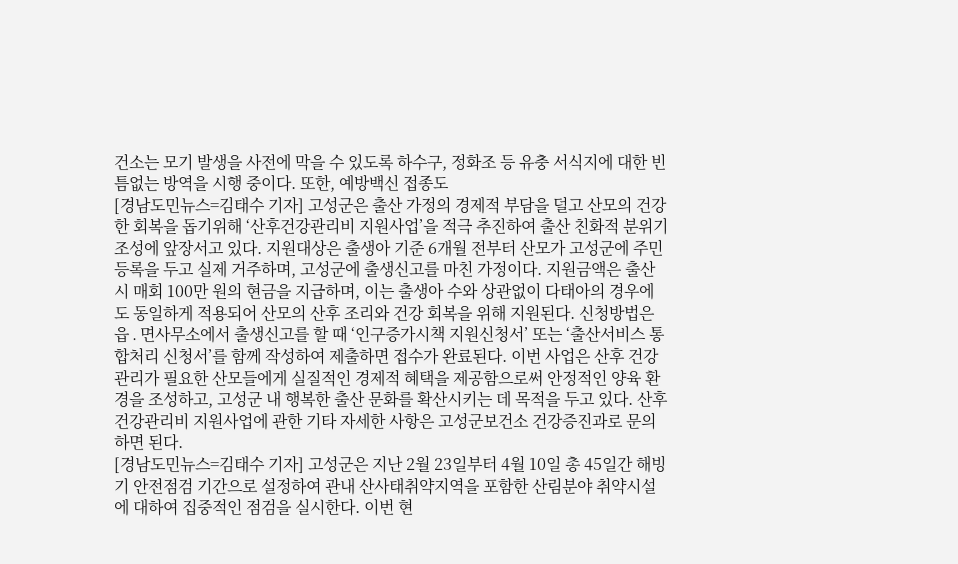건소는 모기 발생을 사전에 막을 수 있도록 하수구, 정화조 등 유충 서식지에 대한 빈틈없는 방역을 시행 중이다. 또한, 예방백신 접종도
[경남도민뉴스=김태수 기자] 고성군은 출산 가정의 경제적 부담을 덜고 산모의 건강한 회복을 돕기위해 ‘산후건강관리비 지원사업’을 적극 추진하여 출산 친화적 분위기 조성에 앞장서고 있다. 지원대상은 출생아 기준 6개월 전부터 산모가 고성군에 주민등록을 두고 실제 거주하며, 고성군에 출생신고를 마친 가정이다. 지원금액은 출산시 매회 100만 원의 현금을 지급하며, 이는 출생아 수와 상관없이 다태아의 경우에도 동일하게 적용되어 산모의 산후 조리와 건강 회복을 위해 지원된다. 신청방법은 읍․면사무소에서 출생신고를 할 때 ‘인구증가시책 지원신청서’ 또는 ‘출산서비스 통합처리 신청서’를 함께 작성하여 제출하면 접수가 완료된다. 이번 사업은 산후 건강관리가 필요한 산모들에게 실질적인 경제적 혜택을 제공함으로써 안정적인 양육 환경을 조성하고, 고성군 내 행복한 출산 문화를 확산시키는 데 목적을 두고 있다. 산후건강관리비 지원사업에 관한 기타 자세한 사항은 고성군보건소 건강증진과로 문의하면 된다.
[경남도민뉴스=김태수 기자] 고성군은 지난 2월 23일부터 4월 10일 총 45일간 해빙기 안전점검 기간으로 설정하여 관내 산사태취약지역을 포함한 산림분야 취약시설에 대하여 집중적인 점검을 실시한다. 이번 현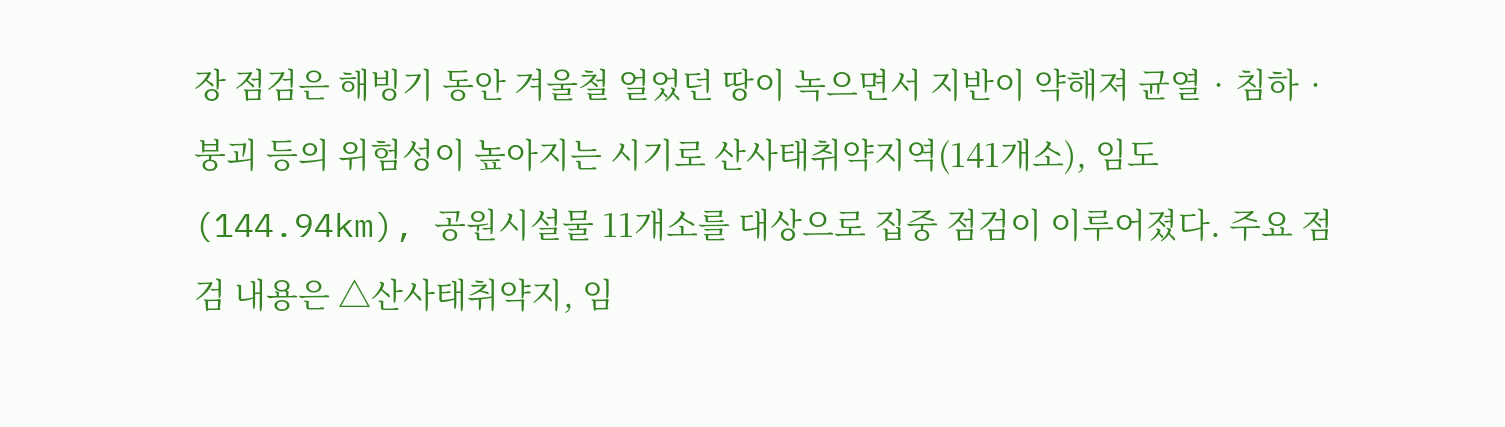장 점검은 해빙기 동안 겨울철 얼었던 땅이 녹으면서 지반이 약해져 균열‧침하‧붕괴 등의 위험성이 높아지는 시기로 산사태취약지역(141개소), 임도(144.94km), 공원시설물 11개소를 대상으로 집중 점검이 이루어졌다. 주요 점검 내용은 △산사태취약지, 임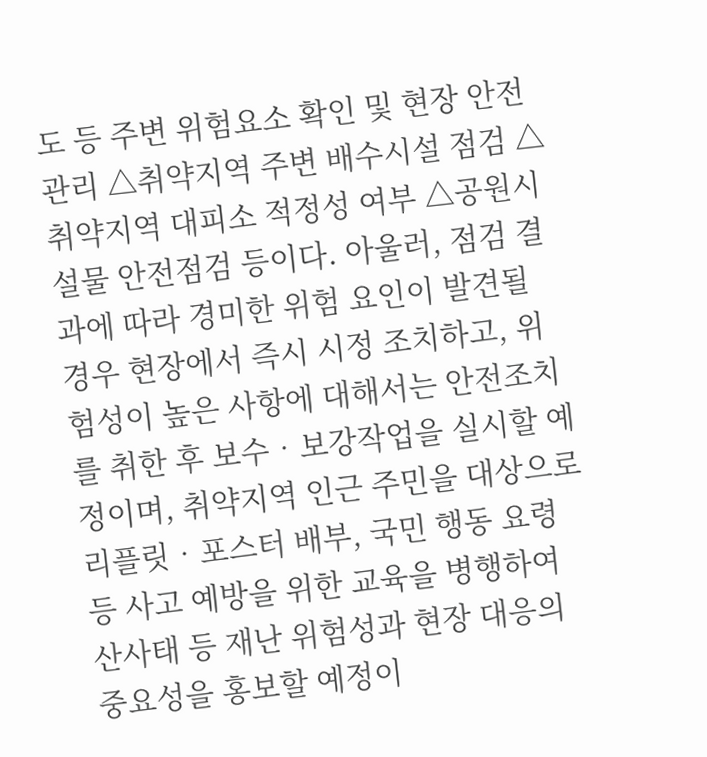도 등 주변 위험요소 확인 및 현장 안전관리 △취약지역 주변 배수시설 점검 △취약지역 대피소 적정성 여부 △공원시설물 안전점검 등이다. 아울러, 점검 결과에 따라 경미한 위험 요인이 발견될 경우 현장에서 즉시 시정 조치하고, 위험성이 높은 사항에 대해서는 안전조치를 취한 후 보수‧보강작업을 실시할 예정이며, 취약지역 인근 주민을 대상으로 리플릿‧포스터 배부, 국민 행동 요령 등 사고 예방을 위한 교육을 병행하여 산사태 등 재난 위험성과 현장 대응의 중요성을 홍보할 예정이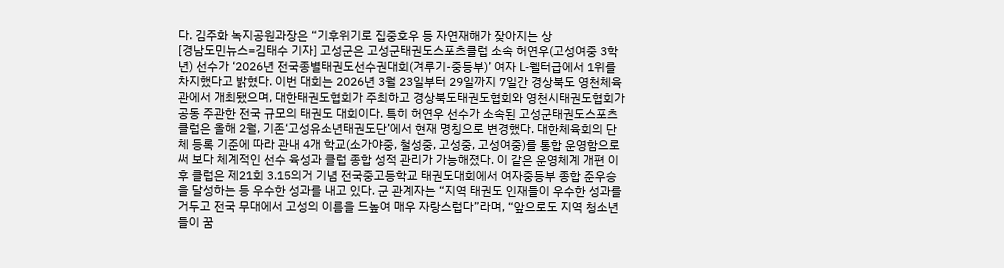다. 김주화 녹지공원과장은 “기후위기로 집중호우 등 자연재해가 잦아지는 상
[경남도민뉴스=김태수 기자] 고성군은 고성군태권도스포츠클럽 소속 허연우(고성여중 3학년) 선수가 ‘2026년 전국종별태권도선수권대회(겨루기-중등부)’ 여자 L-웰터급에서 1위를 차지했다고 밝혔다. 이번 대회는 2026년 3월 23일부터 29일까지 7일간 경상북도 영천체육관에서 개최됐으며, 대한태권도협회가 주최하고 경상북도태권도협회와 영천시태권도협회가 공동 주관한 전국 규모의 태권도 대회이다. 특히 허연우 선수가 소속된 고성군태권도스포츠클럽은 올해 2월, 기존‘고성유소년태권도단’에서 현재 명칭으로 변경했다. 대한체육회의 단체 등록 기준에 따라 관내 4개 학교(소가야중, 철성중, 고성중, 고성여중)를 통합 운영함으로써 보다 체계적인 선수 육성과 클럽 종합 성적 관리가 가능해졌다. 이 같은 운영체계 개편 이후 클럽은 제21회 3.15의거 기념 전국중고등학교 태권도대회에서 여자중등부 종합 준우승을 달성하는 등 우수한 성과를 내고 있다. 군 관계자는 “지역 태권도 인재들이 우수한 성과를 거두고 전국 무대에서 고성의 이름을 드높여 매우 자랑스럽다”라며, “앞으로도 지역 청소년들이 꿈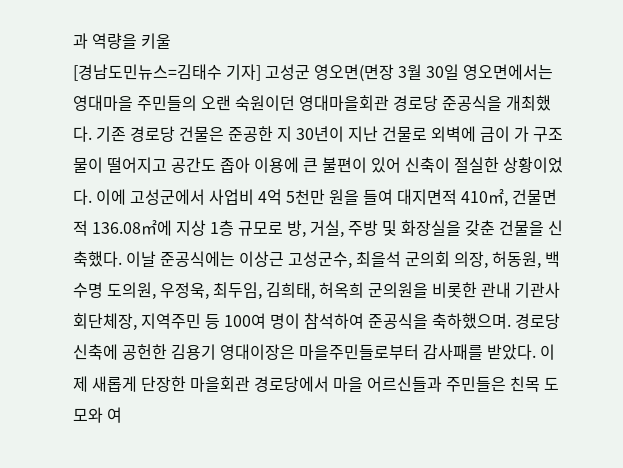과 역량을 키울
[경남도민뉴스=김태수 기자] 고성군 영오면(면장 3월 30일 영오면에서는 영대마을 주민들의 오랜 숙원이던 영대마을회관 경로당 준공식을 개최했다. 기존 경로당 건물은 준공한 지 30년이 지난 건물로 외벽에 금이 가 구조물이 떨어지고 공간도 좁아 이용에 큰 불편이 있어 신축이 절실한 상황이었다. 이에 고성군에서 사업비 4억 5천만 원을 들여 대지면적 410㎡, 건물면적 136.08㎡에 지상 1층 규모로 방, 거실, 주방 및 화장실을 갖춘 건물을 신축했다. 이날 준공식에는 이상근 고성군수, 최을석 군의회 의장, 허동원, 백수명 도의원, 우정욱, 최두임, 김희태, 허옥희 군의원을 비롯한 관내 기관사회단체장, 지역주민 등 100여 명이 참석하여 준공식을 축하했으며. 경로당 신축에 공헌한 김용기 영대이장은 마을주민들로부터 감사패를 받았다. 이제 새롭게 단장한 마을회관 경로당에서 마을 어르신들과 주민들은 친목 도모와 여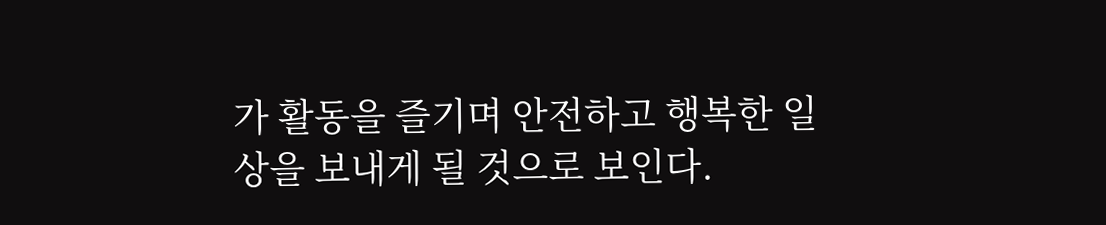가 활동을 즐기며 안전하고 행복한 일상을 보내게 될 것으로 보인다.